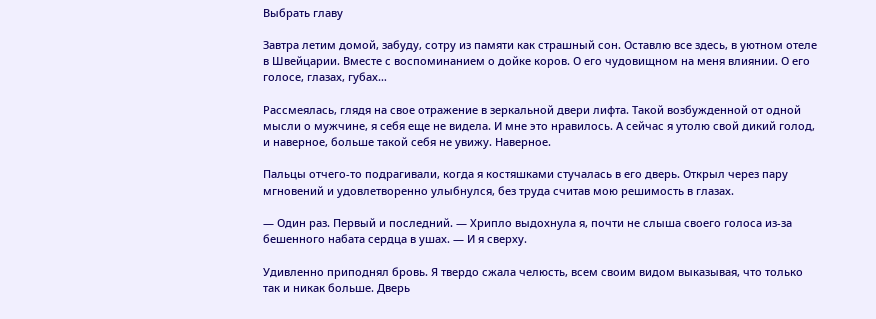Выбрать главу

Завтра летим домой, забуду, сотру из памяти как страшный сон. Оставлю все здесь, в уютном отеле в Швейцарии. Вместе с воспоминанием о дойке коров. О его чудовищном на меня влиянии. О его голосе, глазах, губах…

Рассмеялась, глядя на свое отражение в зеркальной двери лифта. Такой возбужденной от одной мысли о мужчине, я себя еще не видела. И мне это нравилось. А сейчас я утолю свой дикий голод, и наверное, больше такой себя не увижу. Наверное.

Пальцы отчего-то подрагивали, когда я костяшками стучалась в его дверь. Открыл через пару мгновений и удовлетворенно улыбнулся, без труда считав мою решимость в глазах.

— Один раз. Первый и последний. — Хрипло выдохнула я, почти не слыша своего голоса из-за бешенного набата сердца в ушах. — И я сверху.

Удивленно приподнял бровь. Я твердо сжала челюсть, всем своим видом выказывая, что только так и никак больше. Дверь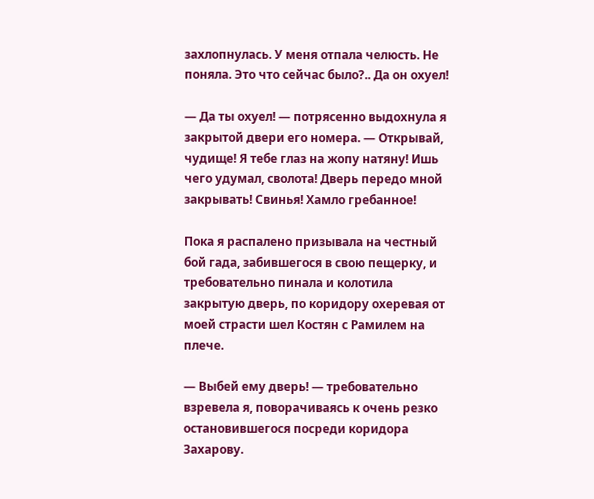захлопнулась. У меня отпала челюсть. Не поняла. Это что сейчас было?.. Да он охуел!

— Да ты охуел! — потрясенно выдохнула я закрытой двери его номера. — Открывай, чудище! Я тебе глаз на жопу натяну! Ишь чего удумал, сволота! Дверь передо мной закрывать! Свинья! Хамло гребанное!

Пока я распалено призывала на честный бой гада, забившегося в свою пещерку, и требовательно пинала и колотила закрытую дверь, по коридору охеревая от моей страсти шел Костян с Рамилем на плече.

— Выбей ему дверь! — требовательно взревела я, поворачиваясь к очень резко остановившегося посреди коридора Захарову.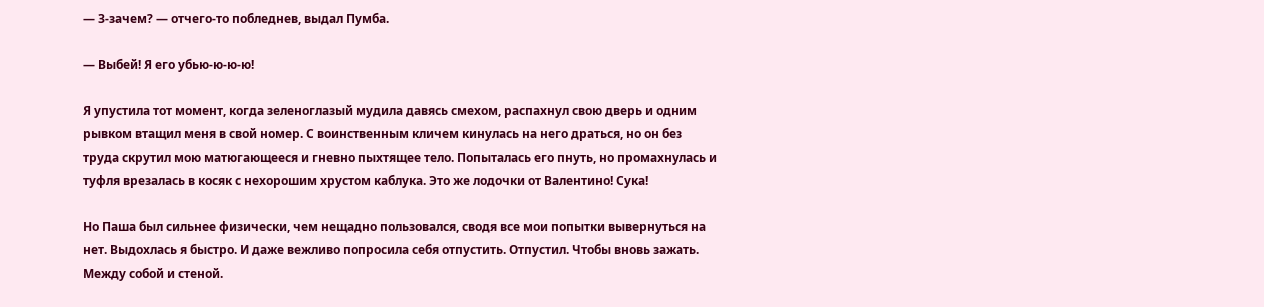— З-зачем? — отчего-то побледнев, выдал Пумба.

— Выбей! Я его убью-ю-ю-ю!

Я упустила тот момент, когда зеленоглазый мудила давясь смехом, распахнул свою дверь и одним рывком втащил меня в свой номер. С воинственным кличем кинулась на него драться, но он без труда скрутил мою матюгающееся и гневно пыхтящее тело. Попыталась его пнуть, но промахнулась и туфля врезалась в косяк с нехорошим хрустом каблука. Это же лодочки от Валентино! Сука!

Но Паша был сильнее физически, чем нещадно пользовался, сводя все мои попытки вывернуться на нет. Выдохлась я быстро. И даже вежливо попросила себя отпустить. Отпустил. Чтобы вновь зажать. Между собой и стеной.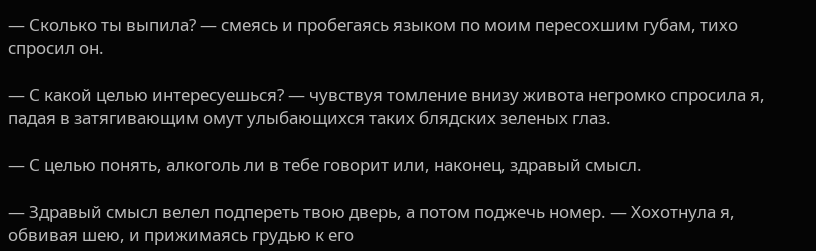— Сколько ты выпила? — смеясь и пробегаясь языком по моим пересохшим губам, тихо спросил он.

— С какой целью интересуешься? — чувствуя томление внизу живота негромко спросила я, падая в затягивающим омут улыбающихся таких блядских зеленых глаз.

— С целью понять, алкоголь ли в тебе говорит или, наконец, здравый смысл.

— Здравый смысл велел подпереть твою дверь, а потом поджечь номер. — Хохотнула я, обвивая шею, и прижимаясь грудью к его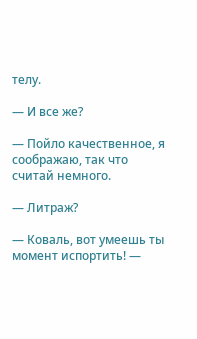телу.

— И все же?

— Пойло качественное, я соображаю, так что считай немного.

— Литраж?

— Коваль, вот умеешь ты момент испортить! —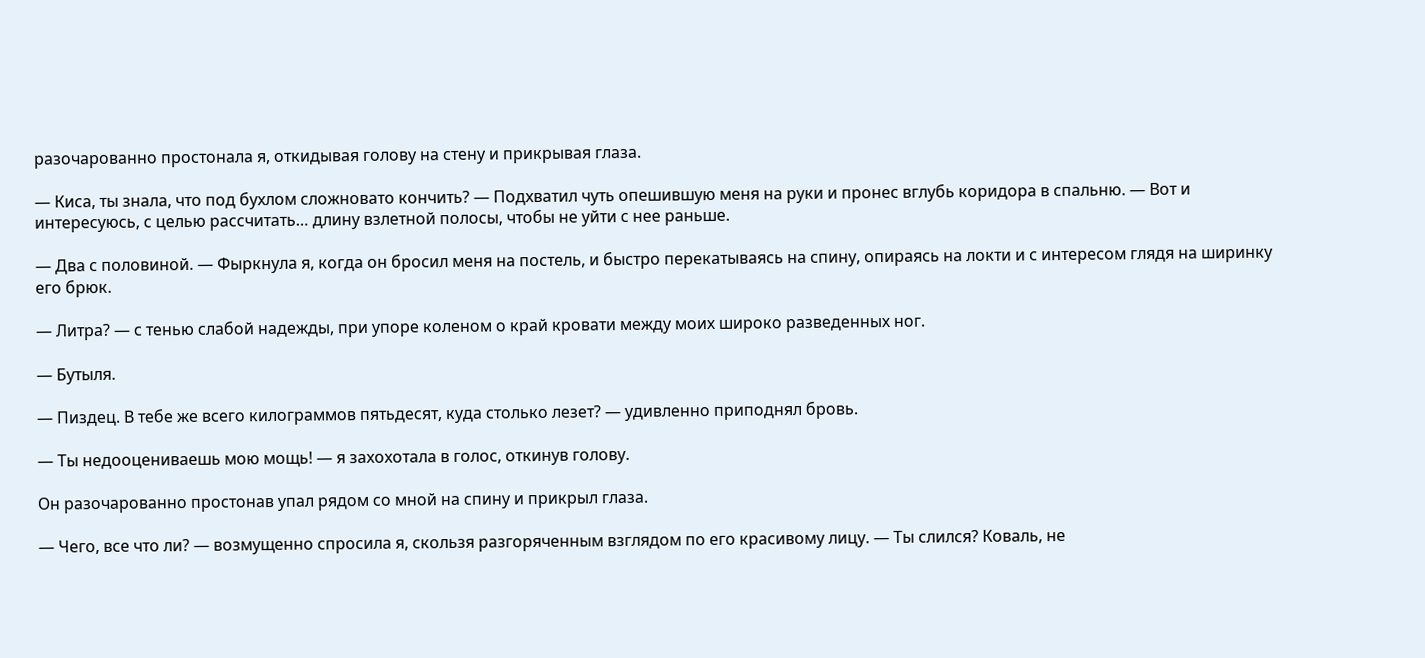разочарованно простонала я, откидывая голову на стену и прикрывая глаза.

— Киса, ты знала, что под бухлом сложновато кончить? — Подхватил чуть опешившую меня на руки и пронес вглубь коридора в спальню. — Вот и интересуюсь, с целью рассчитать… длину взлетной полосы, чтобы не уйти с нее раньше.

— Два с половиной. — Фыркнула я, когда он бросил меня на постель, и быстро перекатываясь на спину, опираясь на локти и с интересом глядя на ширинку его брюк.

— Литра? — с тенью слабой надежды, при упоре коленом о край кровати между моих широко разведенных ног.

— Бутыля.

— Пиздец. В тебе же всего килограммов пятьдесят, куда столько лезет? — удивленно приподнял бровь.

— Ты недооцениваешь мою мощь! — я захохотала в голос, откинув голову.

Он разочарованно простонав упал рядом со мной на спину и прикрыл глаза.

— Чего, все что ли? — возмущенно спросила я, скользя разгоряченным взглядом по его красивому лицу. — Ты слился? Коваль, не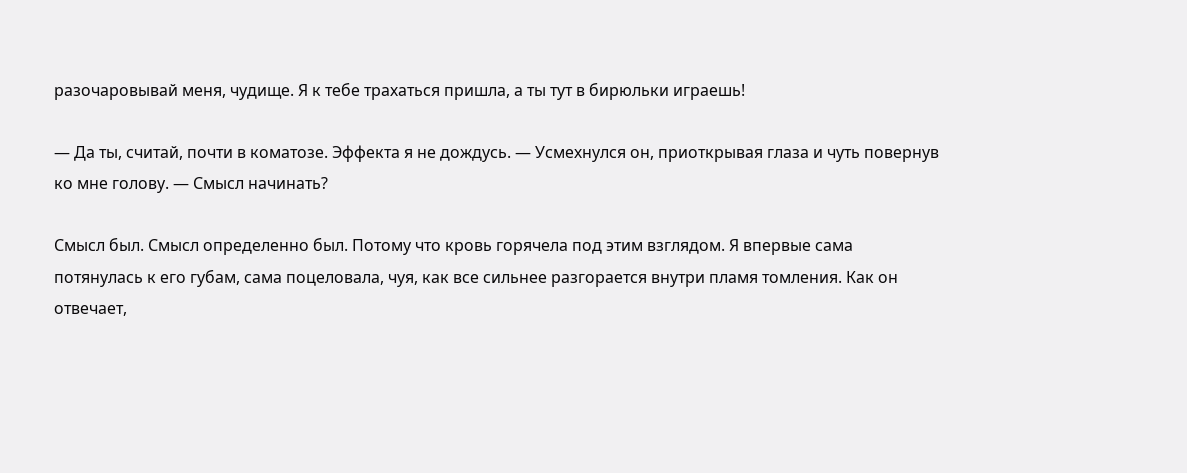разочаровывай меня, чудище. Я к тебе трахаться пришла, а ты тут в бирюльки играешь!

— Да ты, считай, почти в коматозе. Эффекта я не дождусь. — Усмехнулся он, приоткрывая глаза и чуть повернув ко мне голову. — Смысл начинать?

Смысл был. Смысл определенно был. Потому что кровь горячела под этим взглядом. Я впервые сама потянулась к его губам, сама поцеловала, чуя, как все сильнее разгорается внутри пламя томления. Как он отвечает,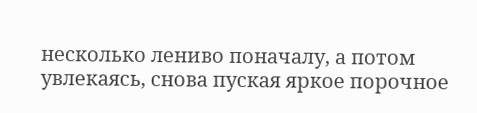несколько лениво поначалу, а потом увлекаясь, снова пуская яркое порочное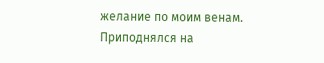желание по моим венам. Приподнялся на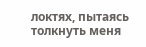локтях, пытаясь толкнуть меня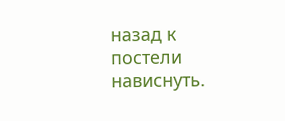назад к постели нависнуть.